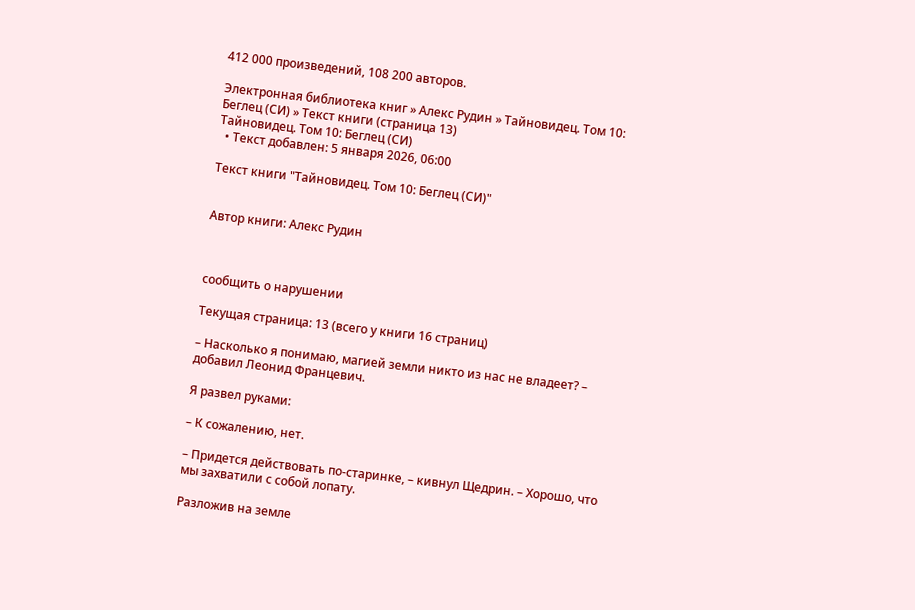412 000 произведений, 108 200 авторов.

Электронная библиотека книг » Алекс Рудин » Тайновидец. Том 10: Беглец (СИ) » Текст книги (страница 13)
Тайновидец. Том 10: Беглец (СИ)
  • Текст добавлен: 5 января 2026, 06:00

Текст книги "Тайновидец. Том 10: Беглец (СИ)"


Автор книги: Алекс Рудин



сообщить о нарушении

Текущая страница: 13 (всего у книги 16 страниц)

– Насколько я понимаю, магией земли никто из нас не владеет? – добавил Леонид Францевич.

Я развел руками:

– К сожалению, нет.

– Придется действовать по-старинке, – кивнул Щедрин. – Хорошо, что мы захватили с собой лопату.

Разложив на земле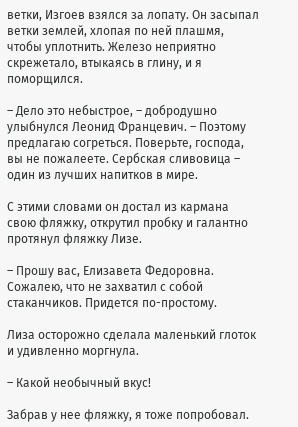ветки, Изгоев взялся за лопату. Он засыпал ветки землей, хлопая по ней плашмя, чтобы уплотнить. Железо неприятно скрежетало, втыкаясь в глину, и я поморщился.

– Дело это небыстрое, – добродушно улыбнулся Леонид Францевич. – Поэтому предлагаю согреться. Поверьте, господа, вы не пожалеете. Сербская сливовица – один из лучших напитков в мире.

С этими словами он достал из кармана свою фляжку, открутил пробку и галантно протянул фляжку Лизе.

– Прошу вас, Елизавета Федоровна. Сожалею, что не захватил с собой стаканчиков. Придется по-простому.

Лиза осторожно сделала маленький глоток и удивленно моргнула.

– Какой необычный вкус!

Забрав у нее фляжку, я тоже попробовал.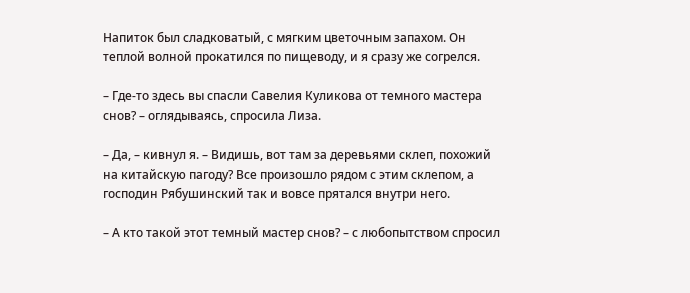Напиток был сладковатый, с мягким цветочным запахом. Он теплой волной прокатился по пищеводу, и я сразу же согрелся.

– Где-то здесь вы спасли Савелия Куликова от темного мастера снов? – оглядываясь, спросила Лиза.

– Да, – кивнул я. – Видишь, вот там за деревьями склеп, похожий на китайскую пагоду? Все произошло рядом с этим склепом, а господин Рябушинский так и вовсе прятался внутри него.

– А кто такой этот темный мастер снов? – с любопытством спросил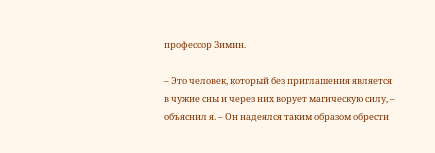профессор Зимин.

– Это человек, который без приглашения является в чужие сны и через них ворует магическую силу, – объяснил я. – Он надеялся таким образом обрести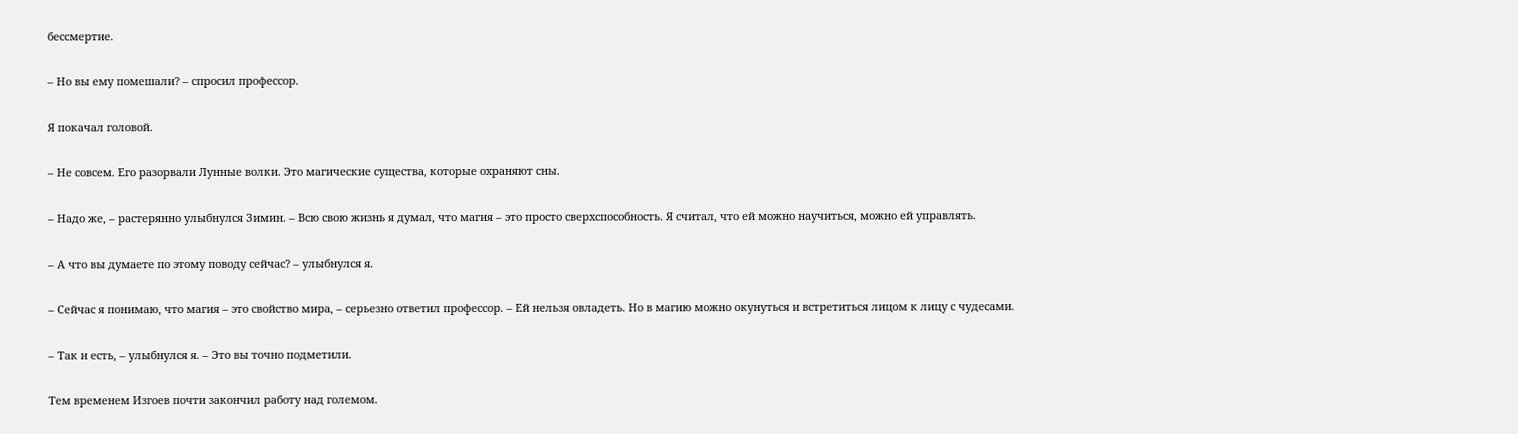бессмертие.

– Но вы ему помешали? – спросил профессор.

Я покачал головой.

– Не совсем. Его разорвали Лунные волки. Это магические существа, которые охраняют сны.

– Надо же, – растерянно улыбнулся Зимин. – Всю свою жизнь я думал, что магия – это просто сверхспособность. Я считал, что ей можно научиться, можно ей управлять.

– А что вы думаете по этому поводу сейчас? – улыбнулся я.

– Сейчас я понимаю, что магия – это свойство мира, – серьезно ответил профессор. – Ей нельзя овладеть. Но в магию можно окунуться и встретиться лицом к лицу с чудесами.

– Так и есть, – улыбнулся я. – Это вы точно подметили.

Тем временем Изгоев почти закончил работу над големом.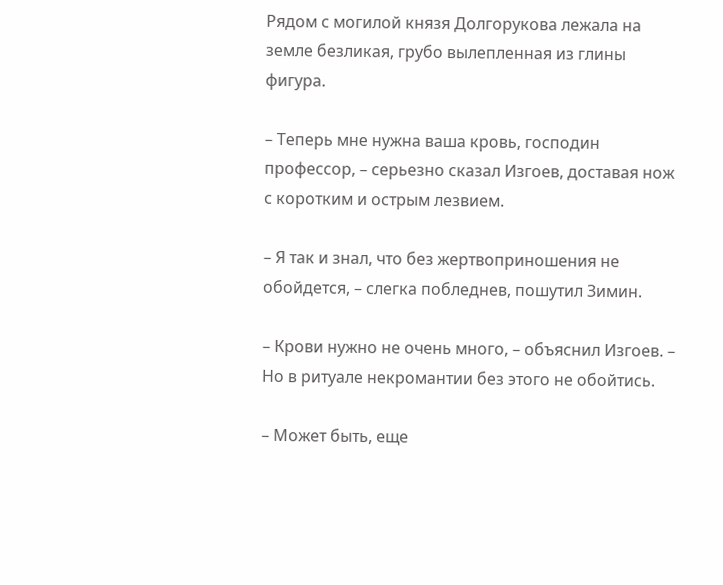Рядом с могилой князя Долгорукова лежала на земле безликая, грубо вылепленная из глины фигура.

– Теперь мне нужна ваша кровь, господин профессор, – серьезно сказал Изгоев, доставая нож с коротким и острым лезвием.

– Я так и знал, что без жертвоприношения не обойдется, – слегка побледнев, пошутил Зимин.

– Крови нужно не очень много, – объяснил Изгоев. – Но в ритуале некромантии без этого не обойтись.

– Может быть, еще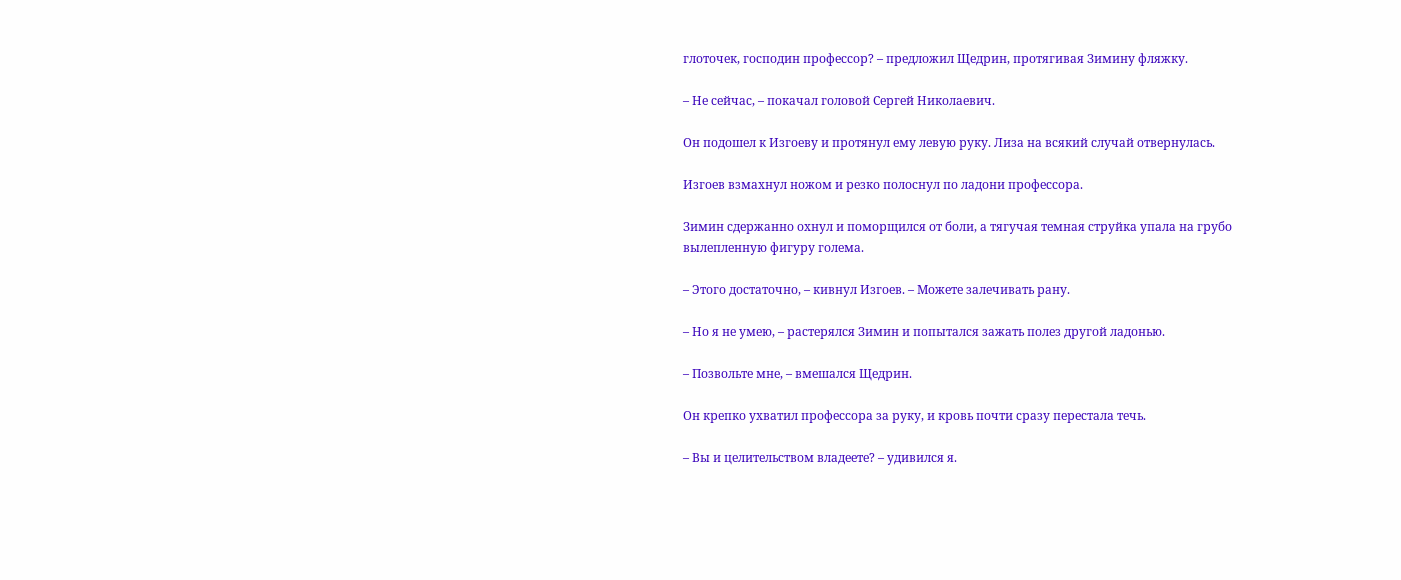глоточек, господин профессор? – предложил Щедрин, протягивая Зимину фляжку.

– Не сейчас, – покачал головой Сергей Николаевич.

Он подошел к Изгоеву и протянул ему левую руку. Лиза на всякий случай отвернулась.

Изгоев взмахнул ножом и резко полоснул по ладони профессора.

Зимин сдержанно охнул и поморщился от боли, а тягучая темная струйка упала на грубо вылепленную фигуру голема.

– Этого достаточно, – кивнул Изгоев. – Можете залечивать рану.

– Но я не умею, – растерялся Зимин и попытался зажать полез другой ладонью.

– Позвольте мне, – вмешался Щедрин.

Он крепко ухватил профессора за руку, и кровь почти сразу перестала течь.

– Вы и целительством владеете? – удивился я.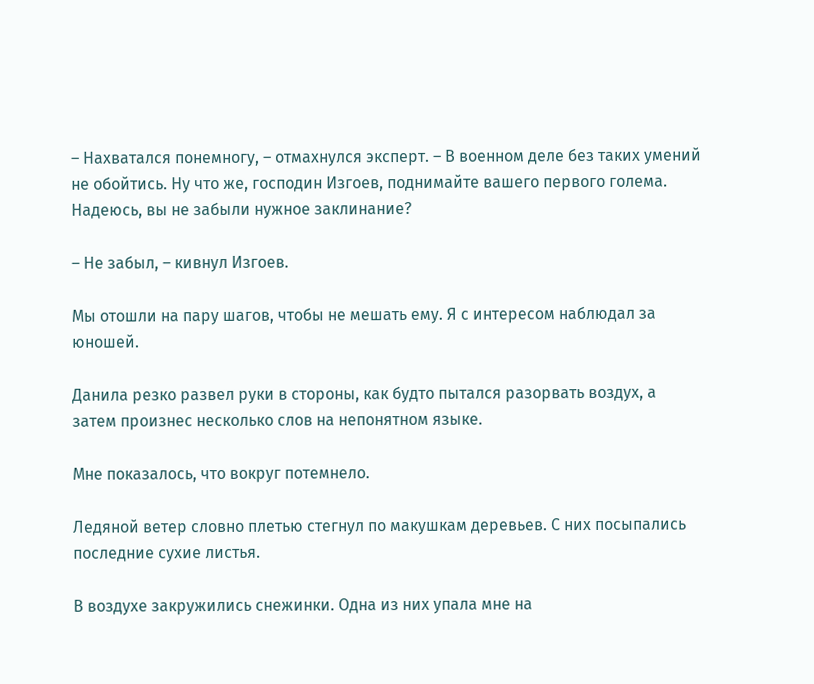– Нахватался понемногу, – отмахнулся эксперт. – В военном деле без таких умений не обойтись. Ну что же, господин Изгоев, поднимайте вашего первого голема. Надеюсь, вы не забыли нужное заклинание?

– Не забыл, – кивнул Изгоев.

Мы отошли на пару шагов, чтобы не мешать ему. Я с интересом наблюдал за юношей.

Данила резко развел руки в стороны, как будто пытался разорвать воздух, а затем произнес несколько слов на непонятном языке.

Мне показалось, что вокруг потемнело.

Ледяной ветер словно плетью стегнул по макушкам деревьев. С них посыпались последние сухие листья.

В воздухе закружились снежинки. Одна из них упала мне на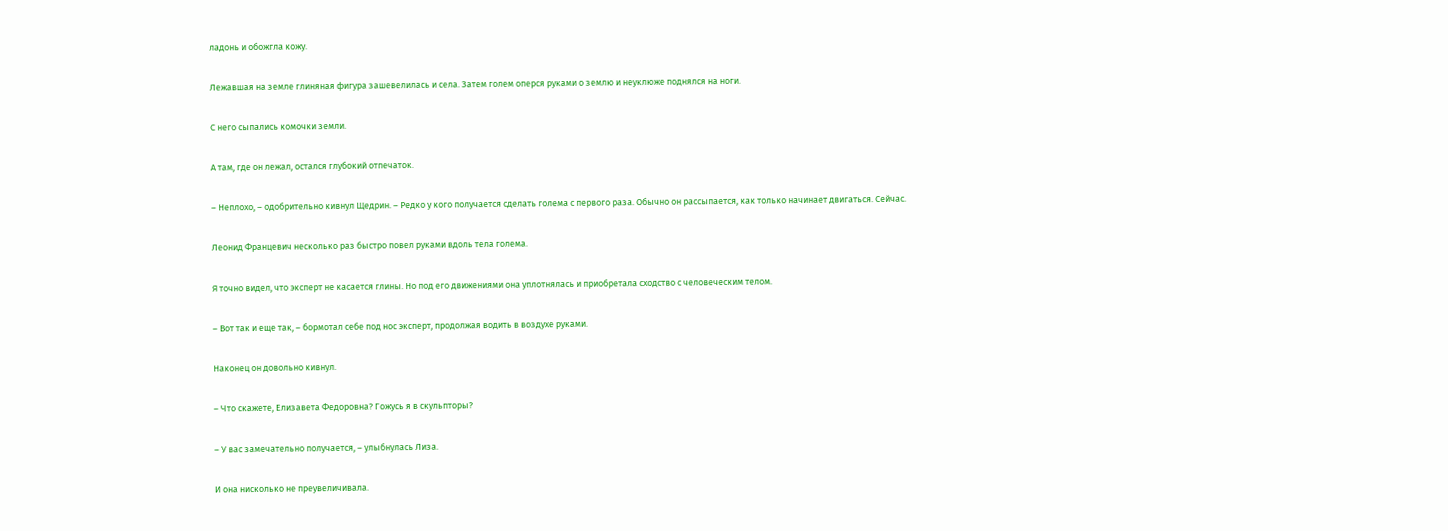ладонь и обожгла кожу.

Лежавшая на земле глиняная фигура зашевелилась и села. Затем голем оперся руками о землю и неуклюже поднялся на ноги.

С него сыпались комочки земли.

А там, где он лежал, остался глубокий отпечаток.

– Неплохо, – одобрительно кивнул Щедрин. – Редко у кого получается сделать голема с первого раза. Обычно он рассыпается, как только начинает двигаться. Сейчас.

Леонид Францевич несколько раз быстро повел руками вдоль тела голема.

Я точно видел, что эксперт не касается глины. Но под его движениями она уплотнялась и приобретала сходство с человеческим телом.

– Вот так и еще так, – бормотал себе под нос эксперт, продолжая водить в воздухе руками.

Наконец он довольно кивнул.

– Что скажете, Елизавета Федоровна? Гожусь я в скульпторы?

– У вас замечательно получается, – улыбнулась Лиза.

И она нисколько не преувеличивала.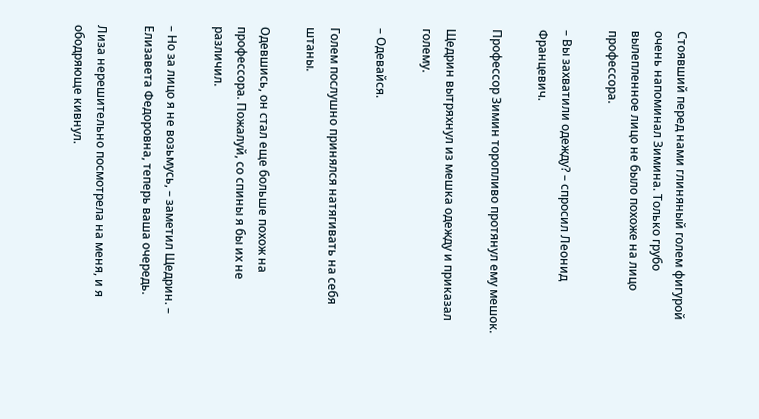Стоявший перед нами глиняный голем фигурой очень напоминал Зимина. Только грубо вылепленное лицо не было похоже на лицо профессора.

– Вы захватили одежду? – спросил Леонид Францевич.

Профессор Зимин торопливо протянул ему мешок.

Щедрин вытряхнул из мешка одежду и приказал голему.

– Одевайся.

Голем послушно принялся натягивать на себя штаны.

Одевшись, он стал еще больше похож на профессора. Пожалуй, со спины я бы их не различил.

– Но за лицо я не возьмусь, – заметил Щедрин. – Елизавета Федоровна, теперь ваша очередь.

Лиза нерешительно посмотрела на меня, и я ободряюще кивнул.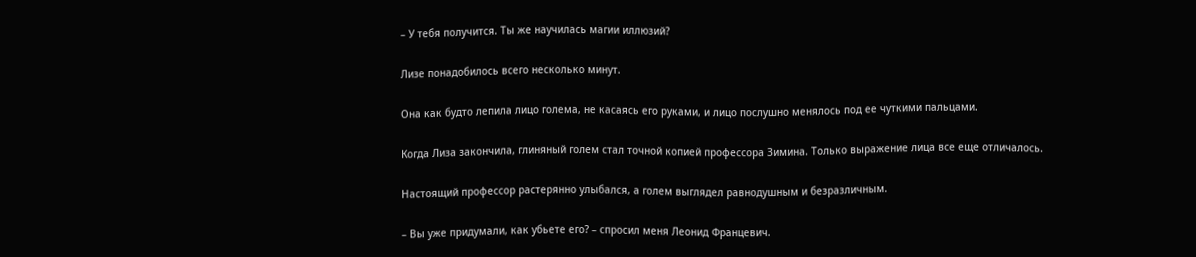– У тебя получится. Ты же научилась магии иллюзий?

Лизе понадобилось всего несколько минут.

Она как будто лепила лицо голема, не касаясь его руками, и лицо послушно менялось под ее чуткими пальцами.

Когда Лиза закончила, глиняный голем стал точной копией профессора Зимина. Только выражение лица все еще отличалось.

Настоящий профессор растерянно улыбался, а голем выглядел равнодушным и безразличным.

– Вы уже придумали, как убьете его? – спросил меня Леонид Францевич.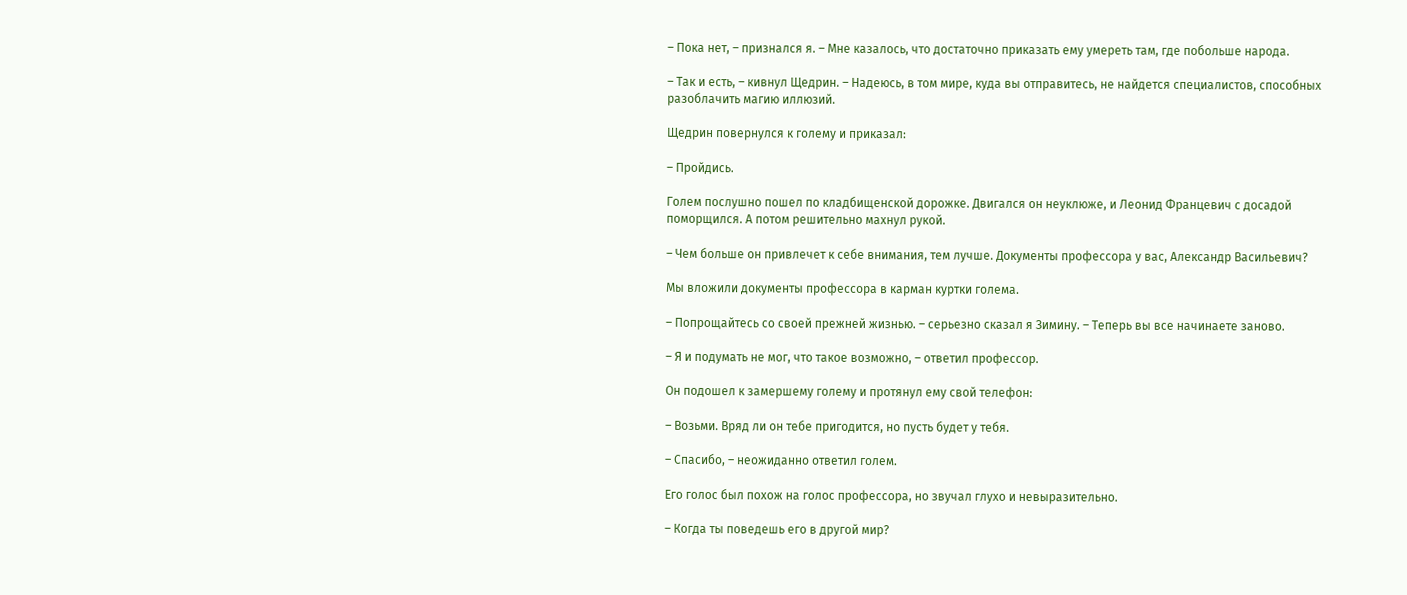– Пока нет, – признался я. – Мне казалось, что достаточно приказать ему умереть там, где побольше народа.

– Так и есть, – кивнул Щедрин. – Надеюсь, в том мире, куда вы отправитесь, не найдется специалистов, способных разоблачить магию иллюзий.

Щедрин повернулся к голему и приказал:

– Пройдись.

Голем послушно пошел по кладбищенской дорожке. Двигался он неуклюже, и Леонид Францевич с досадой поморщился. А потом решительно махнул рукой.

– Чем больше он привлечет к себе внимания, тем лучше. Документы профессора у вас, Александр Васильевич?

Мы вложили документы профессора в карман куртки голема.

– Попрощайтесь со своей прежней жизнью. – серьезно сказал я Зимину. – Теперь вы все начинаете заново.

– Я и подумать не мог, что такое возможно, – ответил профессор.

Он подошел к замершему голему и протянул ему свой телефон:

– Возьми. Вряд ли он тебе пригодится, но пусть будет у тебя.

– Спасибо, – неожиданно ответил голем.

Его голос был похож на голос профессора, но звучал глухо и невыразительно.

– Когда ты поведешь его в другой мир?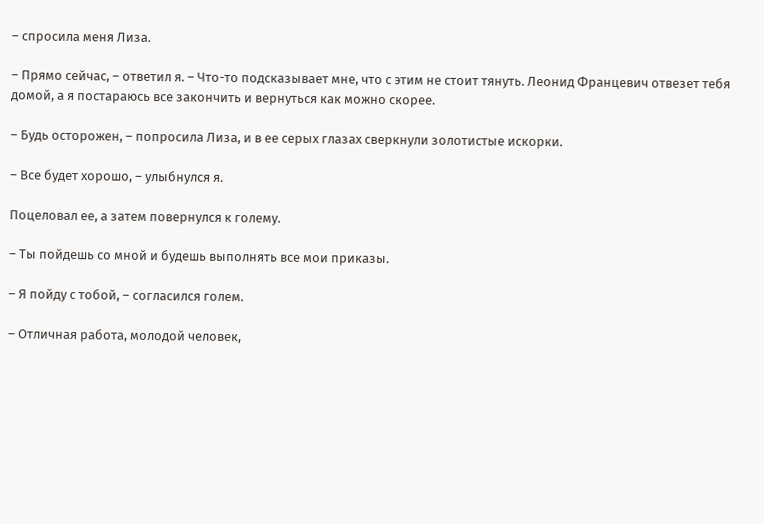– спросила меня Лиза.

– Прямо сейчас, – ответил я. – Что-то подсказывает мне, что с этим не стоит тянуть. Леонид Францевич отвезет тебя домой, а я постараюсь все закончить и вернуться как можно скорее.

– Будь осторожен, – попросила Лиза, и в ее серых глазах сверкнули золотистые искорки.

– Все будет хорошо, – улыбнулся я.

Поцеловал ее, а затем повернулся к голему.

– Ты пойдешь со мной и будешь выполнять все мои приказы.

– Я пойду с тобой, – согласился голем.

– Отличная работа, молодой человек,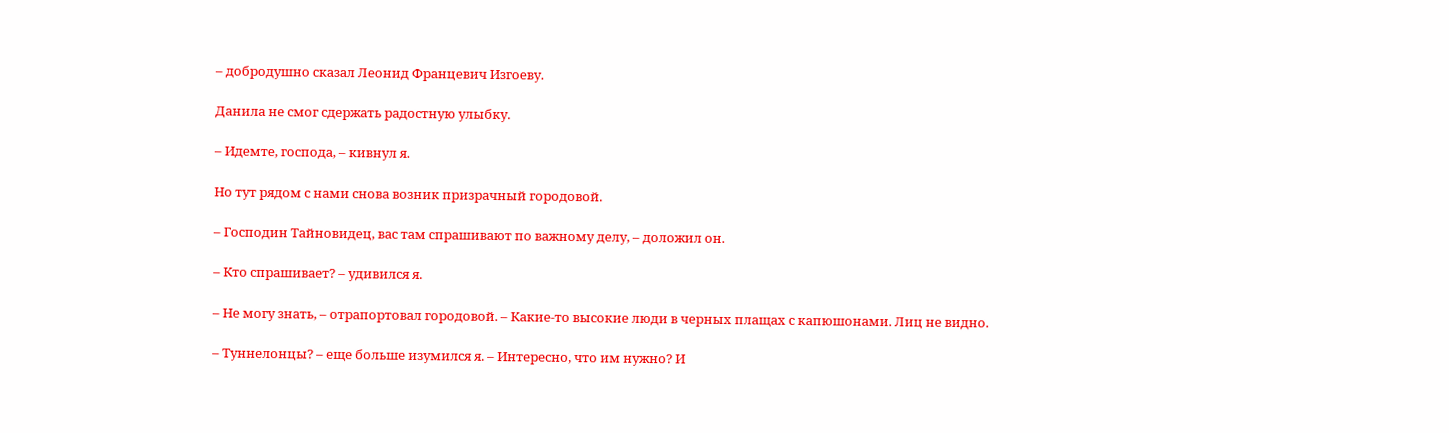– добродушно сказал Леонид Францевич Изгоеву.

Данила не смог сдержать радостную улыбку.

– Идемте, господа, – кивнул я.

Но тут рядом с нами снова возник призрачный городовой.

– Господин Тайновидец, вас там спрашивают по важному делу, – доложил он.

– Кто спрашивает? – удивился я.

– Не могу знать, – отрапортовал городовой. – Какие-то высокие люди в черных плащах с капюшонами. Лиц не видно.

– Туннелонцы? – еще больше изумился я. – Интересно, что им нужно? И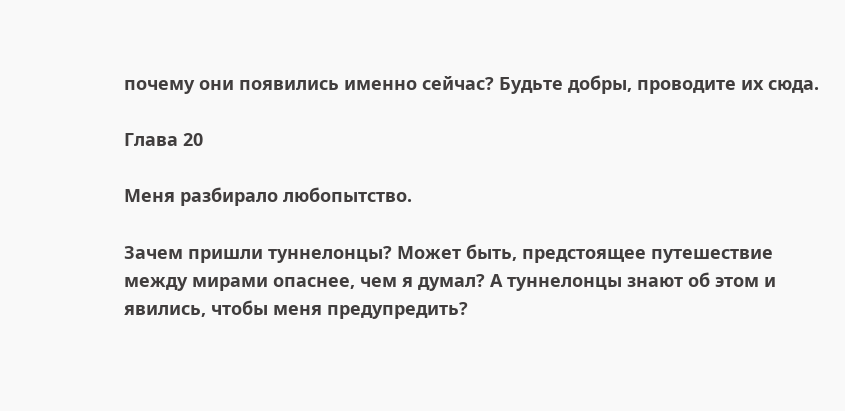почему они появились именно сейчас? Будьте добры, проводите их сюда.

Глава 20

Меня разбирало любопытство.

Зачем пришли туннелонцы? Может быть, предстоящее путешествие между мирами опаснее, чем я думал? А туннелонцы знают об этом и явились, чтобы меня предупредить?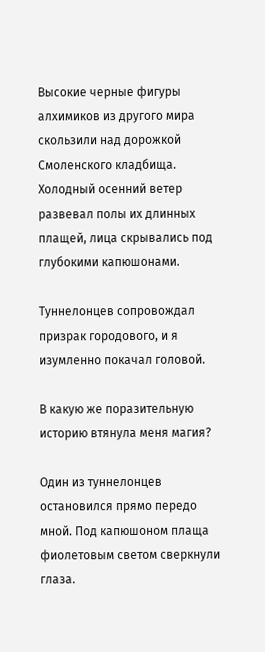Высокие черные фигуры алхимиков из другого мира скользили над дорожкой Смоленского кладбища. Холодный осенний ветер развевал полы их длинных плащей, лица скрывались под глубокими капюшонами.

Туннелонцев сопровождал призрак городового, и я изумленно покачал головой.

В какую же поразительную историю втянула меня магия?

Один из туннелонцев остановился прямо передо мной. Под капюшоном плаща фиолетовым светом сверкнули глаза.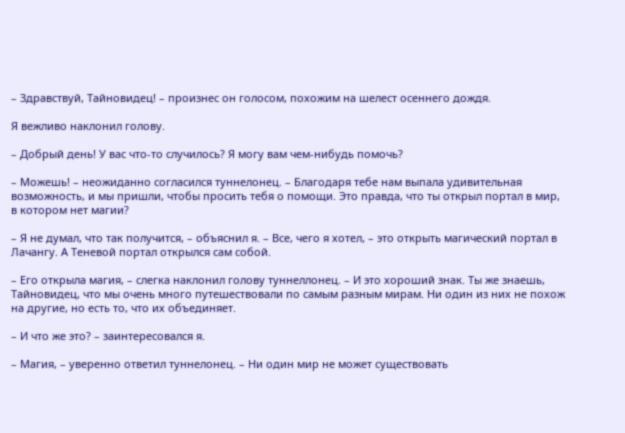– Здравствуй, Тайновидец! – произнес он голосом, похожим на шелест осеннего дождя.

Я вежливо наклонил голову.

– Добрый день! У вас что-то случилось? Я могу вам чем-нибудь помочь?

– Можешь! – неожиданно согласился туннелонец. – Благодаря тебе нам выпала удивительная возможность, и мы пришли, чтобы просить тебя о помощи. Это правда, что ты открыл портал в мир, в котором нет магии?

– Я не думал, что так получится, – объяснил я. – Все, чего я хотел, – это открыть магический портал в Лачангу. А Теневой портал открылся сам собой.

– Его открыла магия, – слегка наклонил голову туннеллонец. – И это хороший знак. Ты же знаешь, Тайновидец, что мы очень много путешествовали по самым разным мирам. Ни один из них не похож на другие, но есть то, что их объединяет.

– И что же это? – заинтересовался я.

– Магия, – уверенно ответил туннелонец. – Ни один мир не может существовать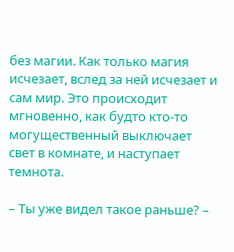без магии. Как только магия исчезает, вслед за ней исчезает и сам мир. Это происходит мгновенно, как будто кто-то могущественный выключает свет в комнате, и наступает темнота.

– Ты уже видел такое раньше? –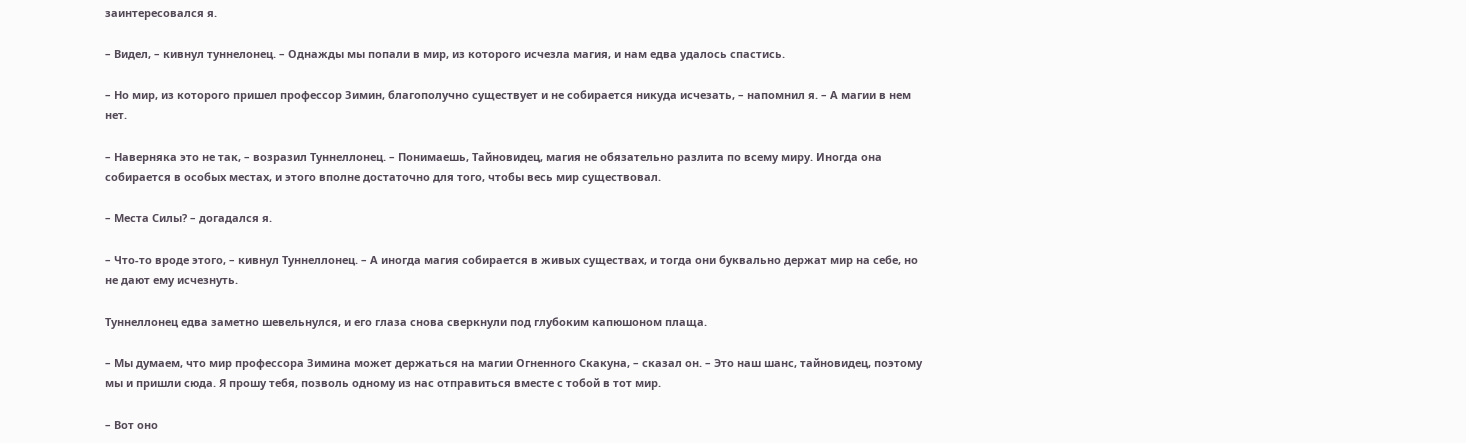заинтересовался я.

– Видел, – кивнул туннелонец. – Однажды мы попали в мир, из которого исчезла магия, и нам едва удалось спастись.

– Но мир, из которого пришел профессор Зимин, благополучно существует и не собирается никуда исчезать, – напомнил я. – А магии в нем нет.

– Наверняка это не так, – возразил Туннеллонец. – Понимаешь, Тайновидец, магия не обязательно разлита по всему миру. Иногда она собирается в особых местах, и этого вполне достаточно для того, чтобы весь мир существовал.

– Места Силы? – догадался я.

– Что-то вроде этого, – кивнул Туннеллонец. – А иногда магия собирается в живых существах, и тогда они буквально держат мир на себе, но не дают ему исчезнуть.

Туннеллонец едва заметно шевельнулся, и его глаза снова сверкнули под глубоким капюшоном плаща.

– Мы думаем, что мир профессора Зимина может держаться на магии Огненного Скакуна, – сказал он. – Это наш шанс, тайновидец, поэтому мы и пришли сюда. Я прошу тебя, позволь одному из нас отправиться вместе с тобой в тот мир.

– Вот оно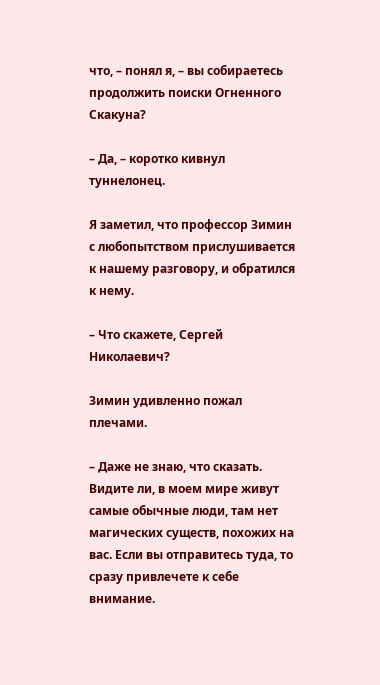что, – понял я, – вы собираетесь продолжить поиски Огненного Скакуна?

– Да, – коротко кивнул туннелонец.

Я заметил, что профессор Зимин с любопытством прислушивается к нашему разговору, и обратился к нему.

– Что скажете, Сергей Николаевич?

Зимин удивленно пожал плечами.

– Даже не знаю, что сказать. Видите ли, в моем мире живут самые обычные люди, там нет магических существ, похожих на вас. Если вы отправитесь туда, то сразу привлечете к себе внимание.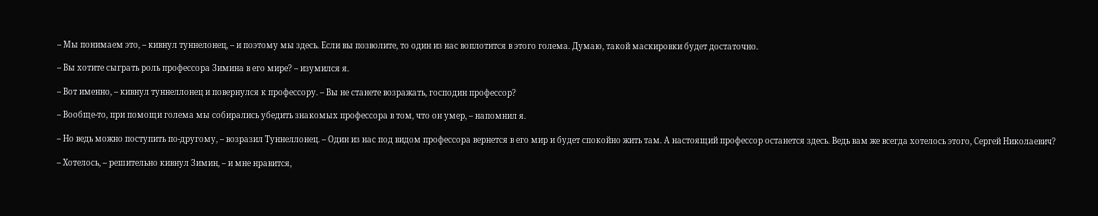– Мы понимаем это, – кивнул туннелонец, – и поэтому мы здесь. Если вы позволите, то один из нас воплотится в этого голема. Думаю, такой маскировки будет достаточно.

– Вы хотите сыграть роль профессора Зимина в его мире? – изумился я.

– Вот именно, – кивнул туннеллонец и повернулся к профессору. – Вы не станете возражать, господин профессор?

– Вообще-то, при помощи голема мы собирались убедить знакомых профессора в том, что он умер, – напомнил я.

– Но ведь можно поступить по-другому, – возразил Туннеллонец. – Один из нас под видом профессора вернется в его мир и будет спокойно жить там. А настоящий профессор останется здесь. Ведь вам же всегда хотелось этого, Сергей Николаевич?

– Хотелось, – решительно кивнул Зимин, – и мне нравится,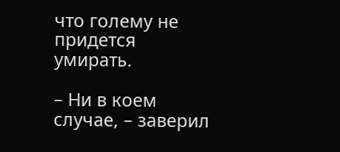что голему не придется умирать.

– Ни в коем случае, – заверил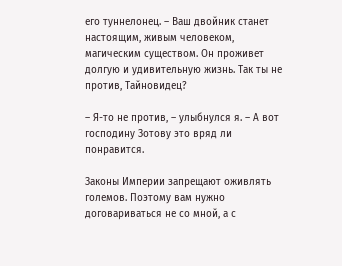его туннелонец. – Ваш двойник станет настоящим, живым человеком, магическим существом. Он проживет долгую и удивительную жизнь. Так ты не против, Тайновидец?

– Я-то не против, – улыбнулся я. – А вот господину Зотову это вряд ли понравится.

Законы Империи запрещают оживлять големов. Поэтому вам нужно договариваться не со мной, а с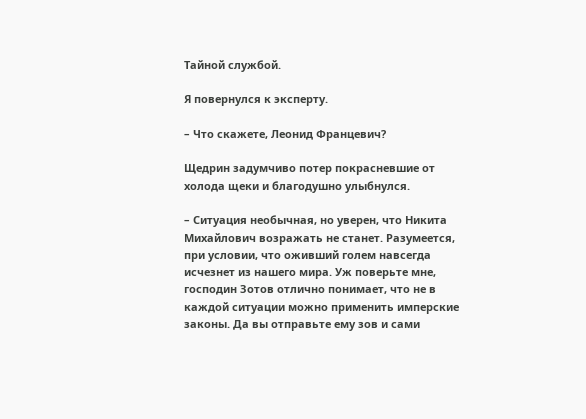Тайной службой.

Я повернулся к эксперту.

– Что скажете, Леонид Францевич?

Щедрин задумчиво потер покрасневшие от холода щеки и благодушно улыбнулся.

– Ситуация необычная, но уверен, что Никита Михайлович возражать не станет. Разумеется, при условии, что оживший голем навсегда исчезнет из нашего мира. Уж поверьте мне, господин Зотов отлично понимает, что не в каждой ситуации можно применить имперские законы. Да вы отправьте ему зов и сами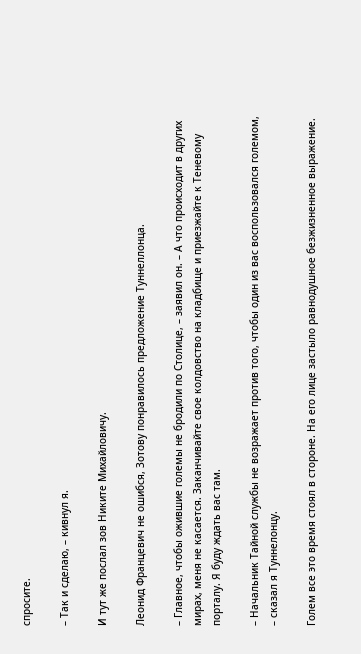спросите.

– Так и сделаю, – кивнул я.

И тут же послал зов Никите Михайловичу.

Леонид Францевич не ошибся, Зотову понравилось предложение Туннеллонца.

– Главное, чтобы ожившие големы не бродили по Столице, – заявил он. – А что происходит в других мирах, меня не касается. Заканчивайте свое колдовство на кладбище и приезжайте к Теневому порталу. Я буду ждать вас там.

– Начальник Тайной службы не возражает против того, чтобы один из вас воспользовался големом, – сказал я Туннелонцу.

Голем все это время стоял в стороне. На его лице застыло равнодушное безжизненное выражение.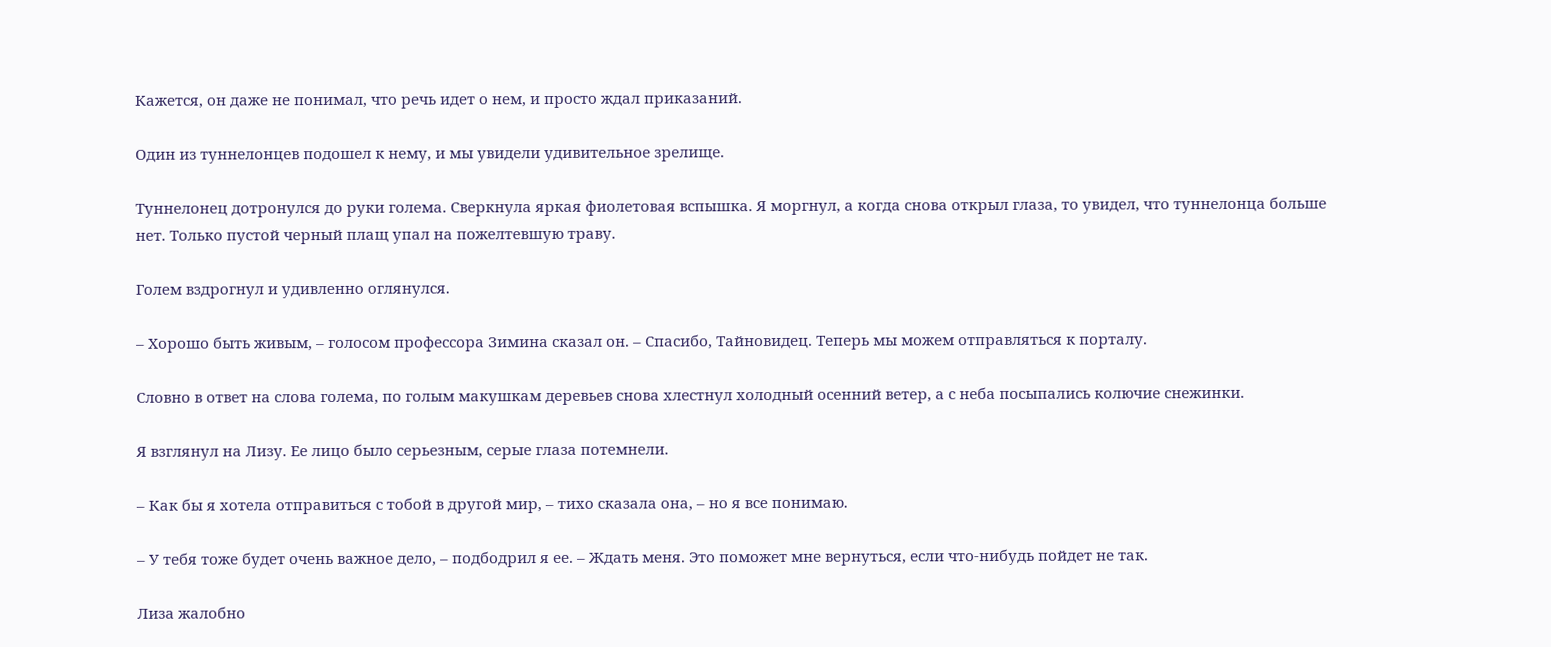Кажется, он даже не понимал, что речь идет о нем, и просто ждал приказаний.

Один из туннелонцев подошел к нему, и мы увидели удивительное зрелище.

Туннелонец дотронулся до руки голема. Сверкнула яркая фиолетовая вспышка. Я моргнул, а когда снова открыл глаза, то увидел, что туннелонца больше нет. Только пустой черный плащ упал на пожелтевшую траву.

Голем вздрогнул и удивленно оглянулся.

– Хорошо быть живым, – голосом профессора Зимина сказал он. – Спасибо, Тайновидец. Теперь мы можем отправляться к порталу.

Словно в ответ на слова голема, по голым макушкам деревьев снова хлестнул холодный осенний ветер, а с неба посыпались колючие снежинки.

Я взглянул на Лизу. Ее лицо было серьезным, серые глаза потемнели.

– Как бы я хотела отправиться с тобой в другой мир, – тихо сказала она, – но я все понимаю.

– У тебя тоже будет очень важное дело, – подбодрил я ее. – Ждать меня. Это поможет мне вернуться, если что-нибудь пойдет не так.

Лиза жалобно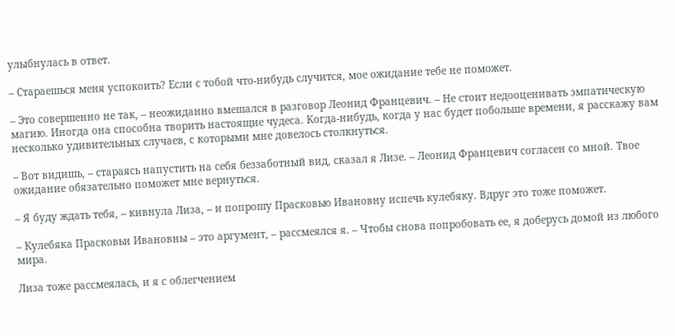улыбнулась в ответ.

– Стараешься меня успокоить? Если с тобой что-нибудь случится, мое ожидание тебе не поможет.

– Это совершенно не так, – неожиданно вмешался в разговор Леонид Францевич. – Не стоит недооценивать эмпатическую магию. Иногда она способна творить настоящие чудеса. Когда-нибудь, когда у нас будет побольше времени, я расскажу вам несколько удивительных случаев, с которыми мне довелось столкнуться.

– Вот видишь, – стараясь напустить на себя беззаботный вид, сказал я Лизе. – Леонид Францевич согласен со мной. Твое ожидание обязательно поможет мне вернуться.

– Я буду ждать тебя, – кивнула Лиза, – и попрошу Прасковью Ивановну испечь кулебяку. Вдруг это тоже поможет.

– Кулебяка Прасковьи Ивановны – это аргумент, – рассмеялся я. – Чтобы снова попробовать ее, я доберусь домой из любого мира.

Лиза тоже рассмеялась, и я с облегчением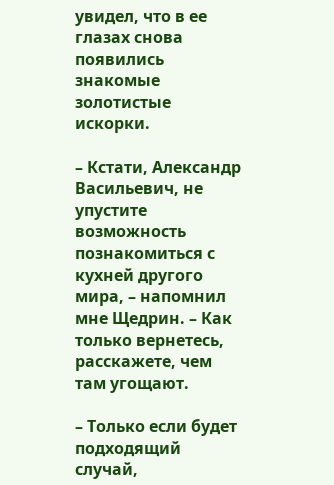увидел, что в ее глазах снова появились знакомые золотистые искорки.

– Кстати, Александр Васильевич, не упустите возможность познакомиться с кухней другого мира, – напомнил мне Щедрин. – Как только вернетесь, расскажете, чем там угощают.

– Только если будет подходящий случай,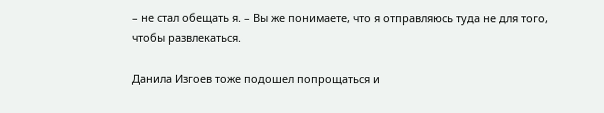– не стал обещать я. – Вы же понимаете, что я отправляюсь туда не для того, чтобы развлекаться.

Данила Изгоев тоже подошел попрощаться и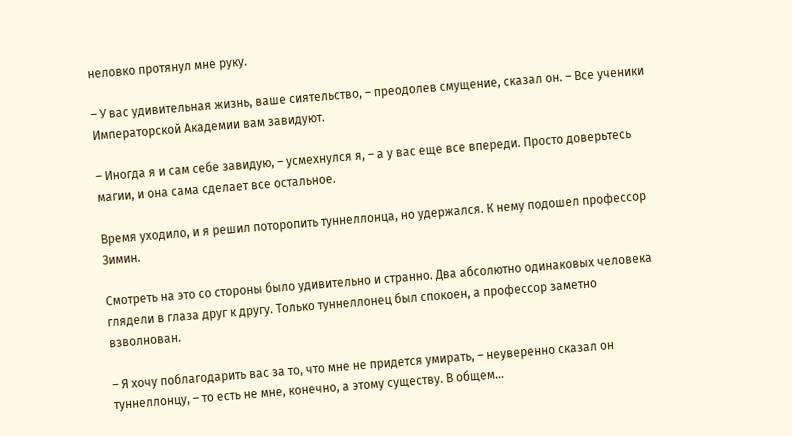неловко протянул мне руку.

– У вас удивительная жизнь, ваше сиятельство, – преодолев смущение, сказал он. – Все ученики Императорской Академии вам завидуют.

– Иногда я и сам себе завидую, – усмехнулся я, – а у вас еще все впереди. Просто доверьтесь магии, и она сама сделает все остальное.

Время уходило, и я решил поторопить туннеллонца, но удержался. К нему подошел профессор Зимин.

Смотреть на это со стороны было удивительно и странно. Два абсолютно одинаковых человека глядели в глаза друг к другу. Только туннеллонец был спокоен, а профессор заметно взволнован.

– Я хочу поблагодарить вас за то, что мне не придется умирать, – неуверенно сказал он туннеллонцу, – то есть не мне, конечно, а этому существу. В общем…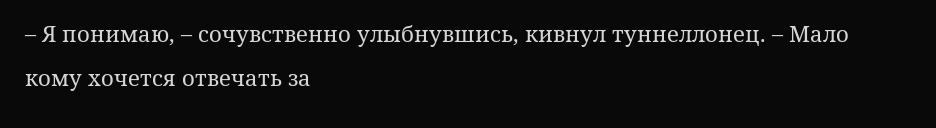– Я понимаю, – сочувственно улыбнувшись, кивнул туннеллонец. – Мало кому хочется отвечать за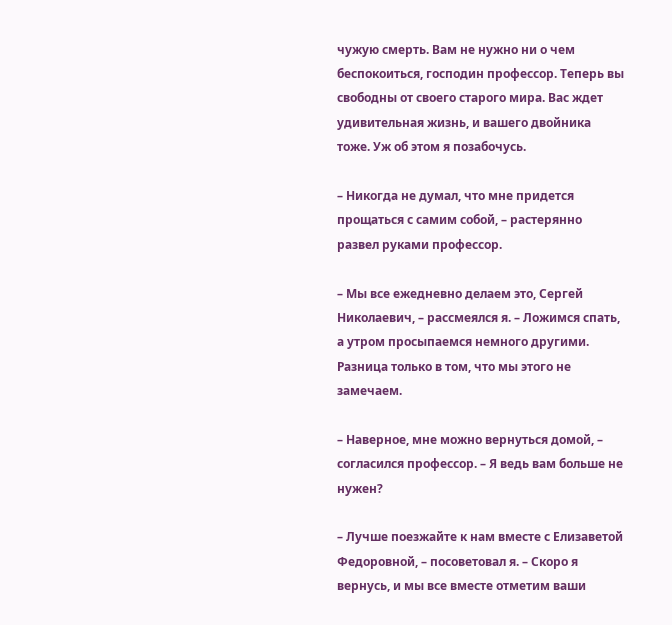чужую смерть. Вам не нужно ни о чем беспокоиться, господин профессор. Теперь вы свободны от своего старого мира. Вас ждет удивительная жизнь, и вашего двойника тоже. Уж об этом я позабочусь.

– Никогда не думал, что мне придется прощаться с самим собой, – растерянно развел руками профессор.

– Мы все ежедневно делаем это, Сергей Николаевич, – рассмеялся я. – Ложимся спать, а утром просыпаемся немного другими. Разница только в том, что мы этого не замечаем.

– Наверное, мне можно вернуться домой, – согласился профессор. – Я ведь вам больше не нужен?

– Лучше поезжайте к нам вместе с Елизаветой Федоровной, – посоветовал я. – Скоро я вернусь, и мы все вместе отметим ваши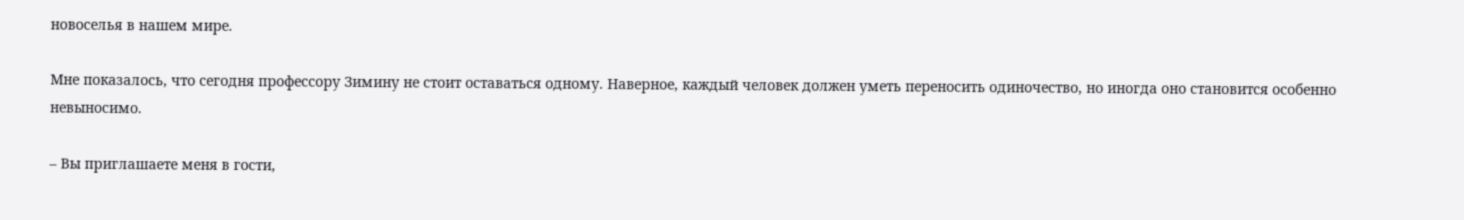новоселья в нашем мире.

Мне показалось, что сегодня профессору Зимину не стоит оставаться одному. Наверное, каждый человек должен уметь переносить одиночество, но иногда оно становится особенно невыносимо.

– Вы приглашаете меня в гости,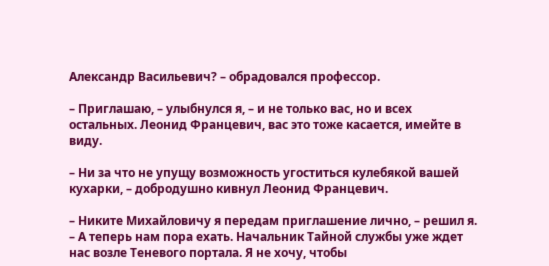Александр Васильевич? – обрадовался профессор.

– Приглашаю, – улыбнулся я, – и не только вас, но и всех остальных. Леонид Францевич, вас это тоже касается, имейте в виду.

– Ни за что не упущу возможность угоститься кулебякой вашей кухарки, – добродушно кивнул Леонид Францевич.

– Никите Михайловичу я передам приглашение лично, – решил я. – А теперь нам пора ехать. Начальник Тайной службы уже ждет нас возле Теневого портала. Я не хочу, чтобы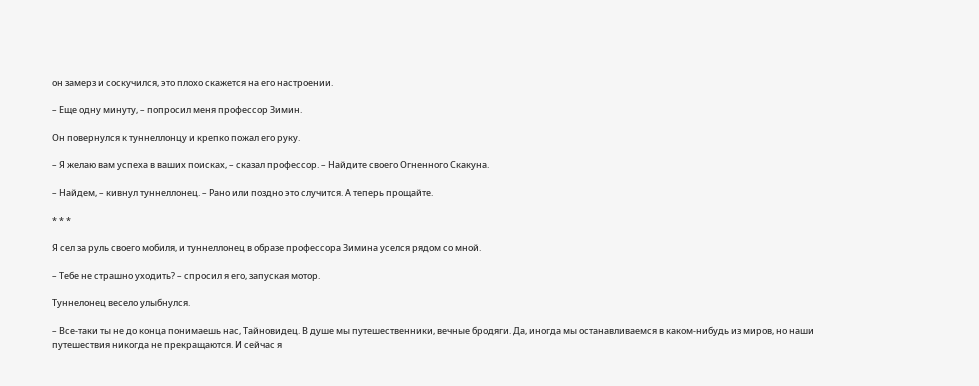он замерз и соскучился, это плохо скажется на его настроении.

– Еще одну минуту, – попросил меня профессор Зимин.

Он повернулся к туннеллонцу и крепко пожал его руку.

– Я желаю вам успеха в ваших поисках, – сказал профессор. – Найдите своего Огненного Скакуна.

– Найдем, – кивнул туннеллонец. – Рано или поздно это случится. А теперь прощайте.

* * *

Я сел за руль своего мобиля, и туннеллонец в образе профессора Зимина уселся рядом со мной.

– Тебе не страшно уходить? – спросил я его, запуская мотор.

Туннелонец весело улыбнулся.

– Все-таки ты не до конца понимаешь нас, Тайновидец. В душе мы путешественники, вечные бродяги. Да, иногда мы останавливаемся в каком-нибудь из миров, но наши путешествия никогда не прекращаются. И сейчас я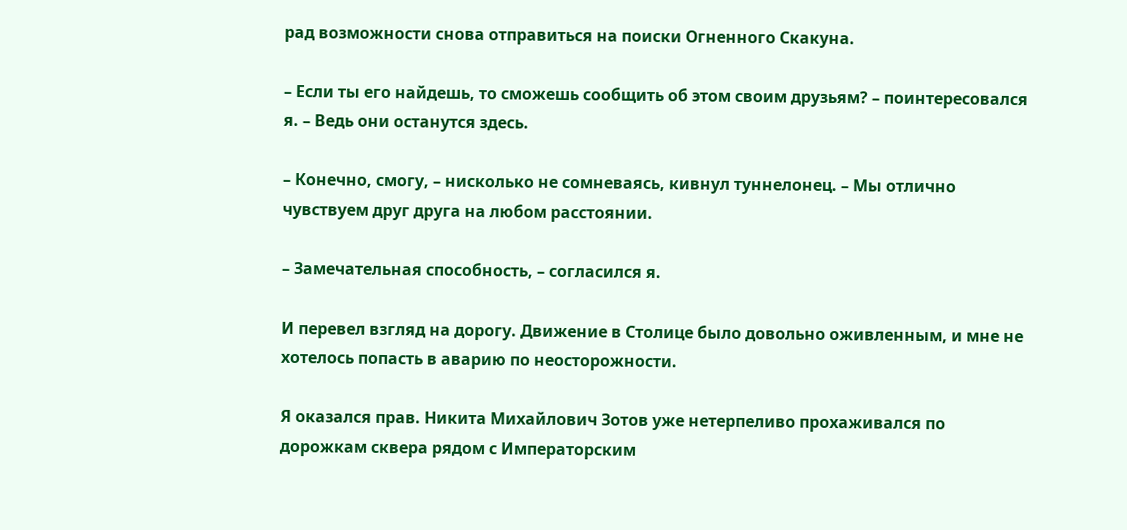рад возможности снова отправиться на поиски Огненного Скакуна.

– Если ты его найдешь, то сможешь сообщить об этом своим друзьям? – поинтересовался я. – Ведь они останутся здесь.

– Конечно, смогу, – нисколько не сомневаясь, кивнул туннелонец. – Мы отлично чувствуем друг друга на любом расстоянии.

– Замечательная способность, – согласился я.

И перевел взгляд на дорогу. Движение в Столице было довольно оживленным, и мне не хотелось попасть в аварию по неосторожности.

Я оказался прав. Никита Михайлович Зотов уже нетерпеливо прохаживался по дорожкам сквера рядом с Императорским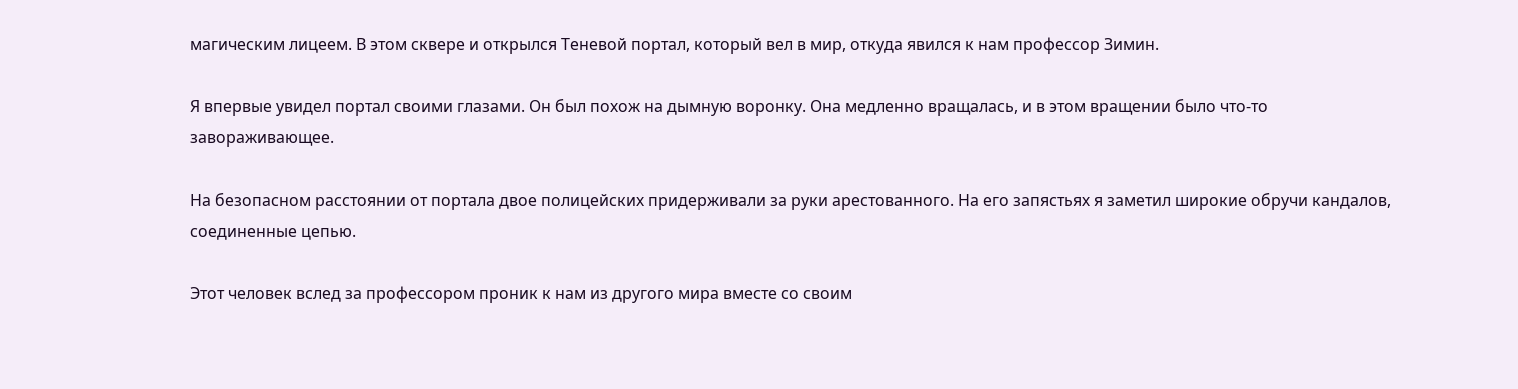магическим лицеем. В этом сквере и открылся Теневой портал, который вел в мир, откуда явился к нам профессор Зимин.

Я впервые увидел портал своими глазами. Он был похож на дымную воронку. Она медленно вращалась, и в этом вращении было что-то завораживающее.

На безопасном расстоянии от портала двое полицейских придерживали за руки арестованного. На его запястьях я заметил широкие обручи кандалов, соединенные цепью.

Этот человек вслед за профессором проник к нам из другого мира вместе со своим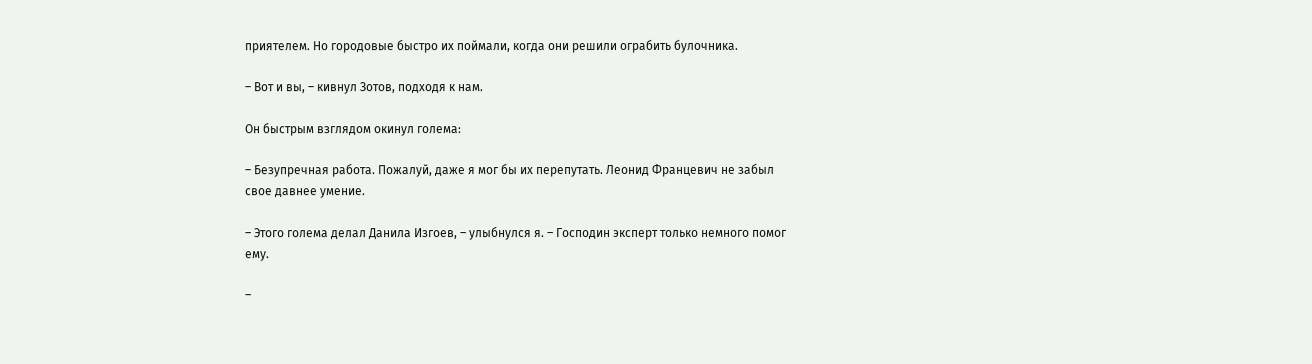приятелем. Но городовые быстро их поймали, когда они решили ограбить булочника.

– Вот и вы, – кивнул Зотов, подходя к нам.

Он быстрым взглядом окинул голема:

– Безупречная работа. Пожалуй, даже я мог бы их перепутать. Леонид Францевич не забыл свое давнее умение.

– Этого голема делал Данила Изгоев, – улыбнулся я. – Господин эксперт только немного помог ему.

–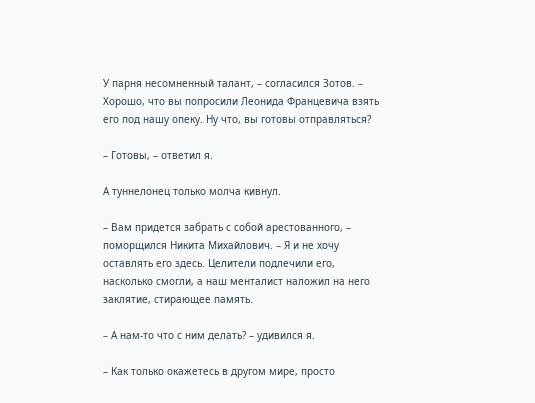У парня несомненный талант, – согласился Зотов. – Хорошо, что вы попросили Леонида Францевича взять его под нашу опеку. Ну что, вы готовы отправляться?

– Готовы, – ответил я.

А туннелонец только молча кивнул.

– Вам придется забрать с собой арестованного, – поморщился Никита Михайлович. – Я и не хочу оставлять его здесь. Целители подлечили его, насколько смогли, а наш менталист наложил на него заклятие, стирающее память.

– А нам-то что с ним делать? – удивился я.

– Как только окажетесь в другом мире, просто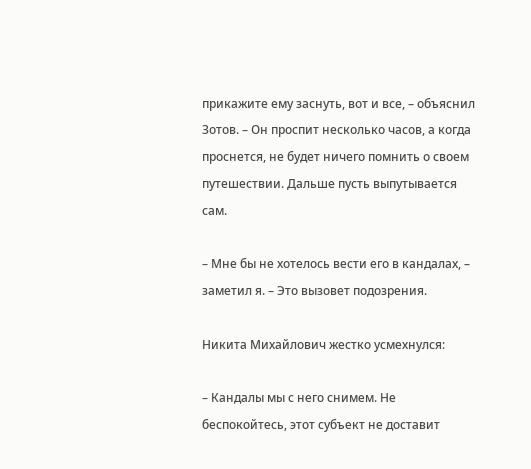прикажите ему заснуть, вот и все, – объяснил Зотов. – Он проспит несколько часов, а когда проснется, не будет ничего помнить о своем путешествии. Дальше пусть выпутывается сам.

– Мне бы не хотелось вести его в кандалах, – заметил я. – Это вызовет подозрения.

Никита Михайлович жестко усмехнулся:

– Кандалы мы с него снимем. Не беспокойтесь, этот субъект не доставит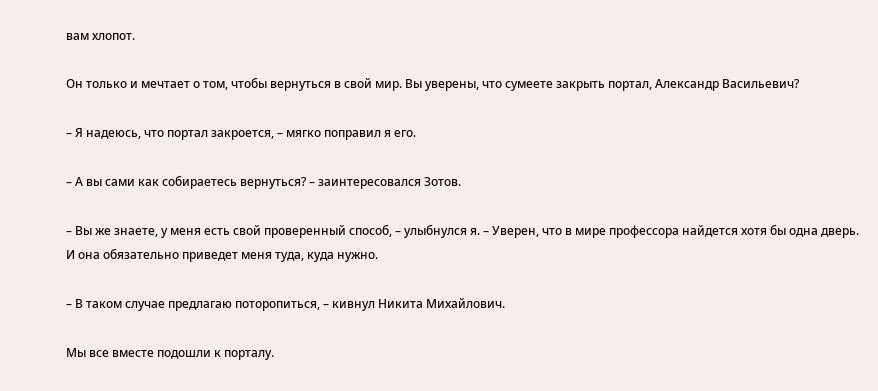вам хлопот.

Он только и мечтает о том, чтобы вернуться в свой мир. Вы уверены, что сумеете закрыть портал, Александр Васильевич?

– Я надеюсь, что портал закроется, – мягко поправил я его.

– А вы сами как собираетесь вернуться? – заинтересовался Зотов.

– Вы же знаете, у меня есть свой проверенный способ, – улыбнулся я. – Уверен, что в мире профессора найдется хотя бы одна дверь. И она обязательно приведет меня туда, куда нужно.

– В таком случае предлагаю поторопиться, – кивнул Никита Михайлович.

Мы все вместе подошли к порталу.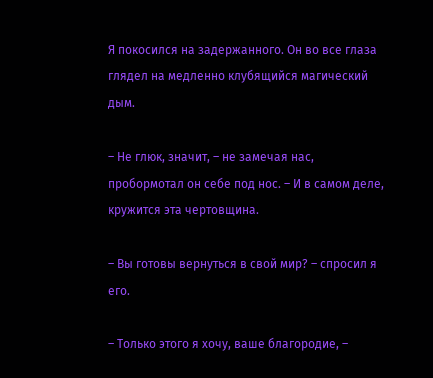Я покосился на задержанного. Он во все глаза глядел на медленно клубящийся магический дым.

– Не глюк, значит, – не замечая нас, пробормотал он себе под нос. – И в самом деле, кружится эта чертовщина.

– Вы готовы вернуться в свой мир? – спросил я его.

– Только этого я хочу, ваше благородие, –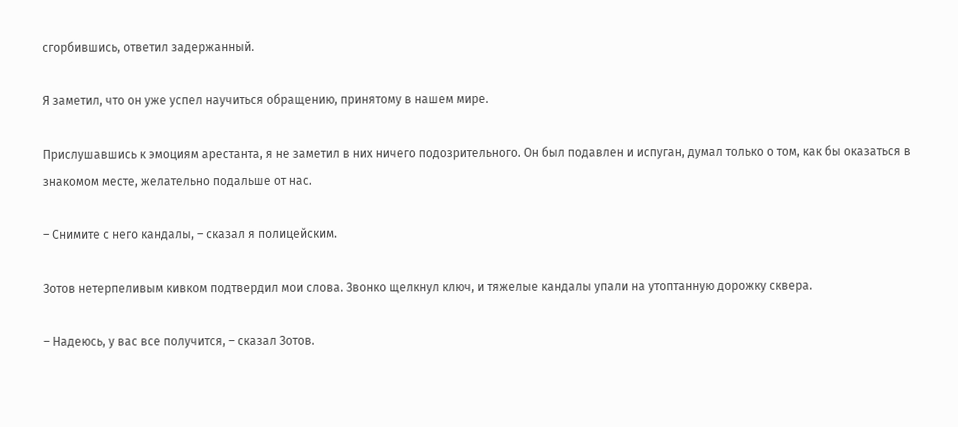сгорбившись, ответил задержанный.

Я заметил, что он уже успел научиться обращению, принятому в нашем мире.

Прислушавшись к эмоциям арестанта, я не заметил в них ничего подозрительного. Он был подавлен и испуган, думал только о том, как бы оказаться в знакомом месте, желательно подальше от нас.

– Снимите с него кандалы, – сказал я полицейским.

Зотов нетерпеливым кивком подтвердил мои слова. Звонко щелкнул ключ, и тяжелые кандалы упали на утоптанную дорожку сквера.

– Надеюсь, у вас все получится, – сказал Зотов.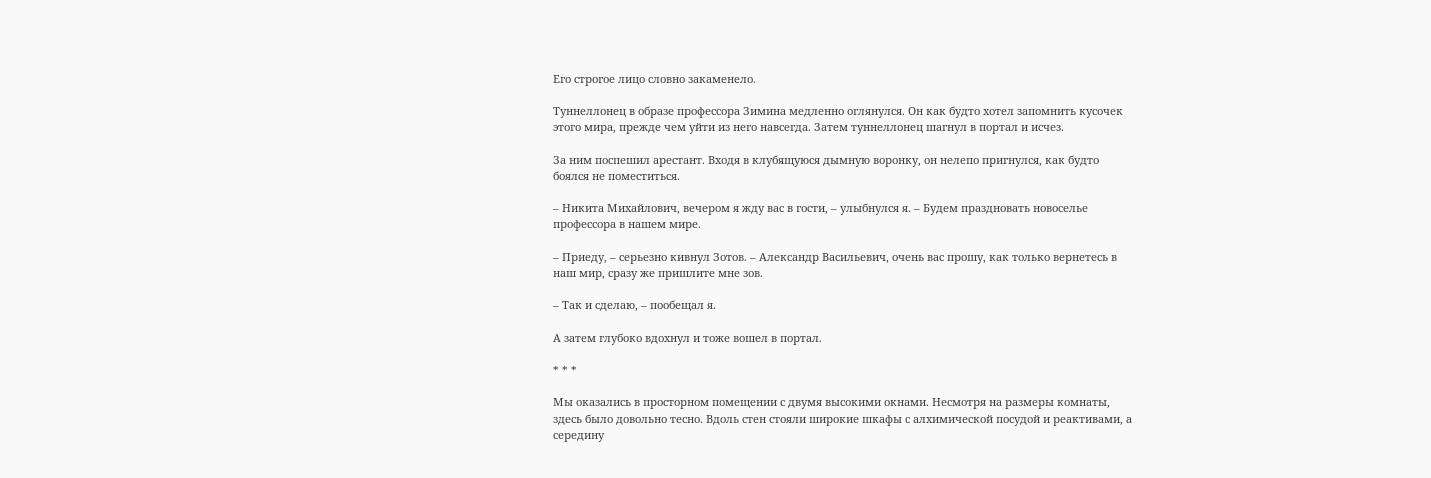Его строгое лицо словно закаменело.

Туннеллонец в образе профессора Зимина медленно оглянулся. Он как будто хотел запомнить кусочек этого мира, прежде чем уйти из него навсегда. Затем туннеллонец шагнул в портал и исчез.

За ним поспешил арестант. Входя в клубящуюся дымную воронку, он нелепо пригнулся, как будто боялся не поместиться.

– Никита Михайлович, вечером я жду вас в гости, – улыбнулся я. – Будем праздновать новоселье профессора в нашем мире.

– Приеду, – серьезно кивнул Зотов. – Александр Васильевич, очень вас прошу, как только вернетесь в наш мир, сразу же пришлите мне зов.

– Так и сделаю, – пообещал я.

А затем глубоко вдохнул и тоже вошел в портал.

* * *

Мы оказались в просторном помещении с двумя высокими окнами. Несмотря на размеры комнаты, здесь было довольно тесно. Вдоль стен стояли широкие шкафы с алхимической посудой и реактивами, а середину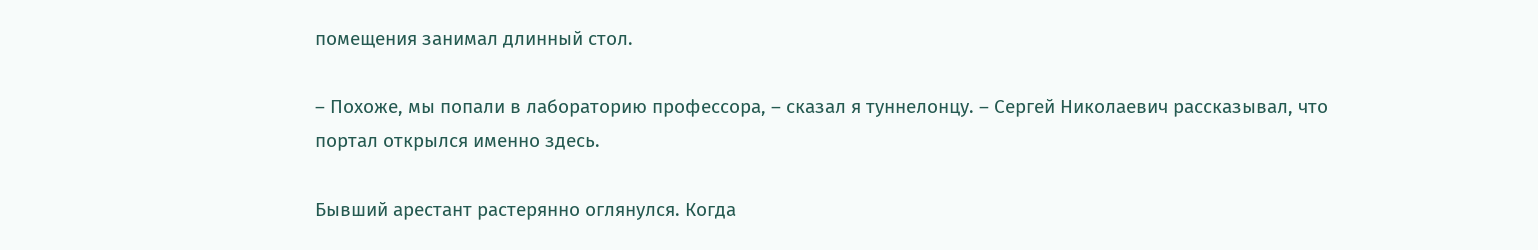помещения занимал длинный стол.

– Похоже, мы попали в лабораторию профессора, – сказал я туннелонцу. – Сергей Николаевич рассказывал, что портал открылся именно здесь.

Бывший арестант растерянно оглянулся. Когда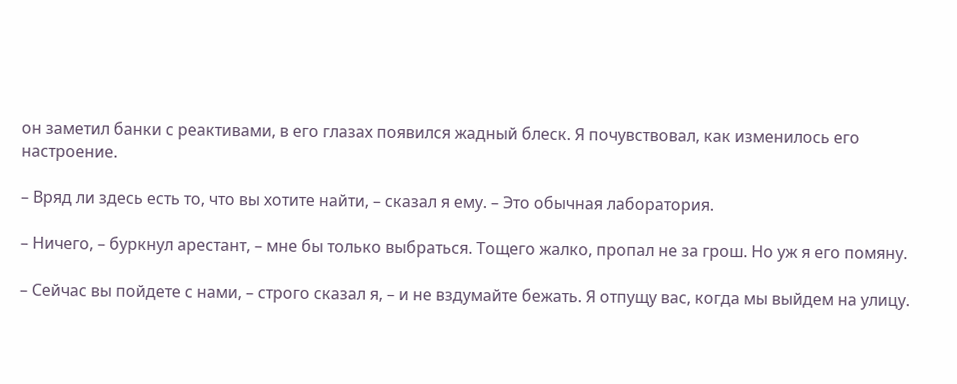он заметил банки с реактивами, в его глазах появился жадный блеск. Я почувствовал, как изменилось его настроение.

– Вряд ли здесь есть то, что вы хотите найти, – сказал я ему. – Это обычная лаборатория.

– Ничего, – буркнул арестант, – мне бы только выбраться. Тощего жалко, пропал не за грош. Но уж я его помяну.

– Сейчас вы пойдете с нами, – строго сказал я, – и не вздумайте бежать. Я отпущу вас, когда мы выйдем на улицу.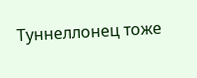Туннеллонец тоже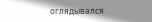оглядывался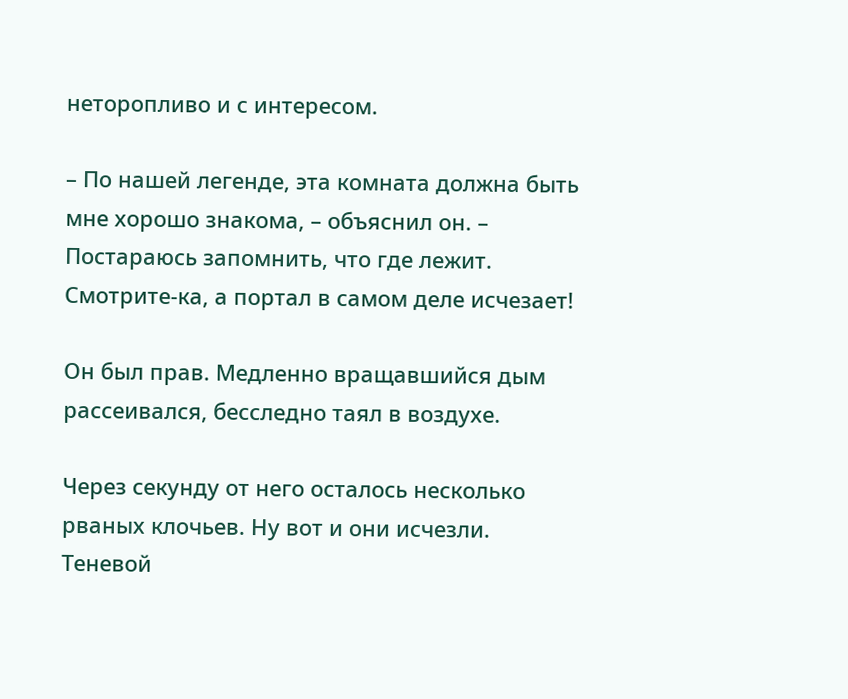неторопливо и с интересом.

– По нашей легенде, эта комната должна быть мне хорошо знакома, – объяснил он. – Постараюсь запомнить, что где лежит. Смотрите-ка, а портал в самом деле исчезает!

Он был прав. Медленно вращавшийся дым рассеивался, бесследно таял в воздухе.

Через секунду от него осталось несколько рваных клочьев. Ну вот и они исчезли. Теневой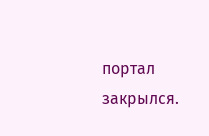портал закрылся.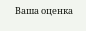Ваша оценка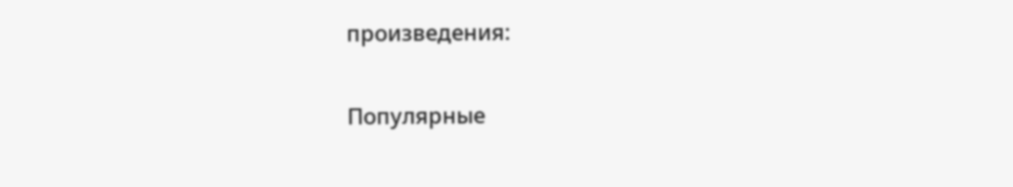произведения:

Популярные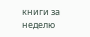книги за неделю